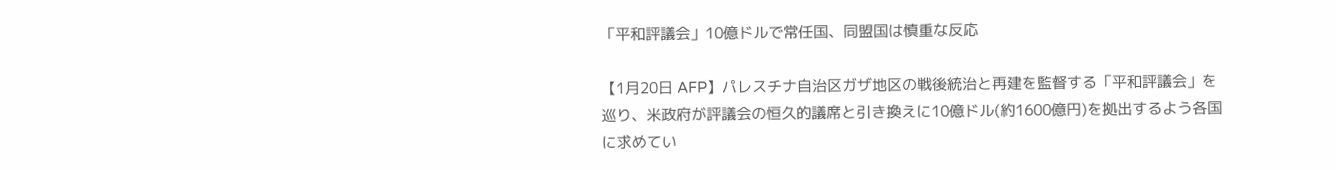「平和評議会」10億ドルで常任国、同盟国は慎重な反応

【1月20日 AFP】パレスチナ自治区ガザ地区の戦後統治と再建を監督する「平和評議会」を巡り、米政府が評議会の恒久的議席と引き換えに10億ドル(約1600億円)を拠出するよう各国に求めてい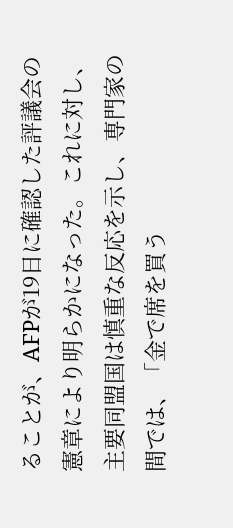ることが、AFPが19日に確認した評議会の憲章により明らかになった。これに対し、主要同盟国は慎重な反応を示し、専門家の間では、「金で席を買う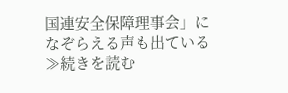国連安全保障理事会」になぞらえる声も出ている ≫続きを読む